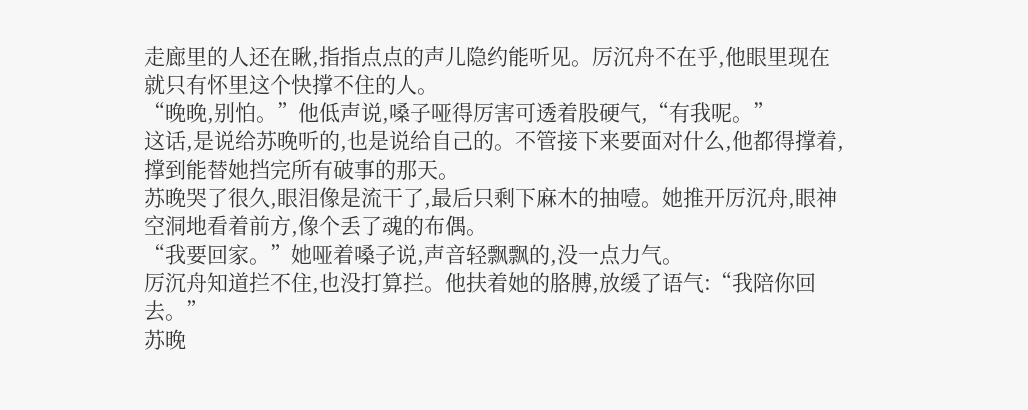走廊里的人还在瞅,指指点点的声儿隐约能听见。厉沉舟不在乎,他眼里现在就只有怀里这个快撑不住的人。
“晚晚,别怕。”他低声说,嗓子哑得厉害可透着股硬气,“有我呢。”
这话,是说给苏晚听的,也是说给自己的。不管接下来要面对什么,他都得撑着,撑到能替她挡完所有破事的那天。
苏晚哭了很久,眼泪像是流干了,最后只剩下麻木的抽噎。她推开厉沉舟,眼神空洞地看着前方,像个丢了魂的布偶。
“我要回家。”她哑着嗓子说,声音轻飘飘的,没一点力气。
厉沉舟知道拦不住,也没打算拦。他扶着她的胳膊,放缓了语气:“我陪你回去。”
苏晚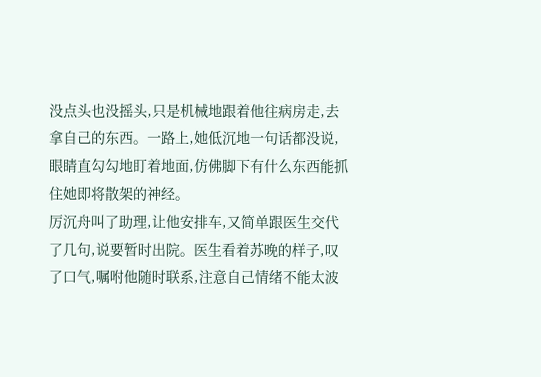没点头也没摇头,只是机械地跟着他往病房走,去拿自己的东西。一路上,她低沉地一句话都没说,眼睛直勾勾地盯着地面,仿佛脚下有什么东西能抓住她即将散架的神经。
厉沉舟叫了助理,让他安排车,又简单跟医生交代了几句,说要暂时出院。医生看着苏晚的样子,叹了口气,嘱咐他随时联系,注意自己情绪不能太波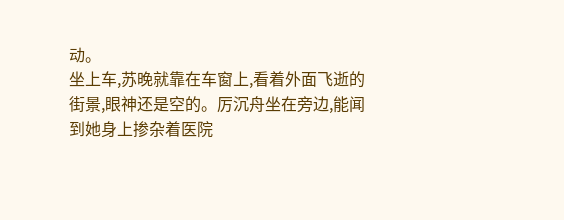动。
坐上车,苏晚就靠在车窗上,看着外面飞逝的街景,眼神还是空的。厉沉舟坐在旁边,能闻到她身上掺杂着医院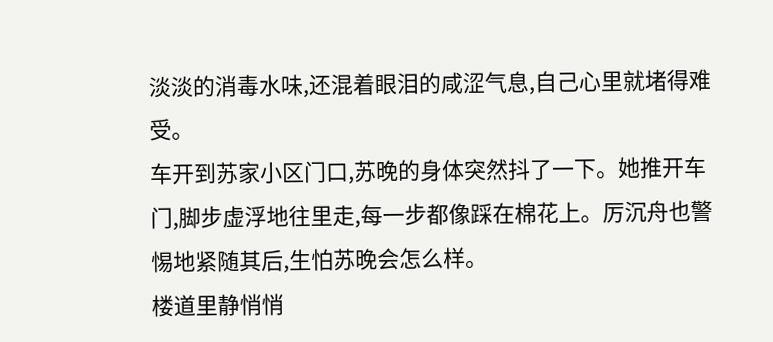淡淡的消毒水味,还混着眼泪的咸涩气息,自己心里就堵得难受。
车开到苏家小区门口,苏晚的身体突然抖了一下。她推开车门,脚步虚浮地往里走,每一步都像踩在棉花上。厉沉舟也警惕地紧随其后,生怕苏晚会怎么样。
楼道里静悄悄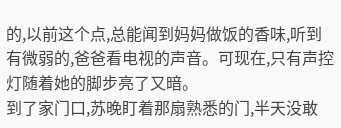的,以前这个点,总能闻到妈妈做饭的香味,听到有微弱的,爸爸看电视的声音。可现在,只有声控灯随着她的脚步亮了又暗。
到了家门口,苏晚盯着那扇熟悉的门,半天没敢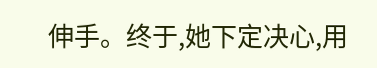伸手。终于,她下定决心,用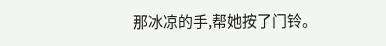那冰凉的手,帮她按了门铃。